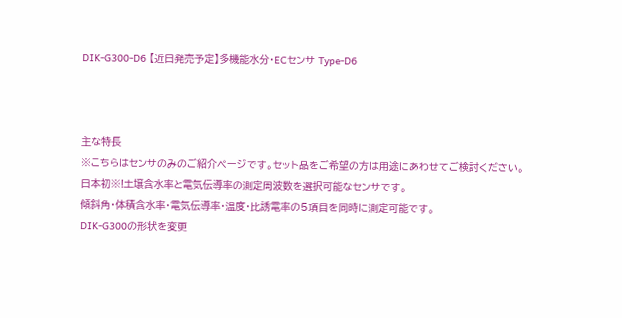DIK-G300-D6 【近日発売予定】多機能水分・ECセンサ Type-D6



主な特長
※こちらはセンサのみのご紹介ページです。セット品をご希望の方は用途にあわせてご検討ください。
日本初※!土壌含水率と電気伝導率の測定周波数を選択可能なセンサです。
傾斜角・体積含水率・電気伝導率・温度・比誘電率の5項目を同時に測定可能です。
DIK-G300の形状を変更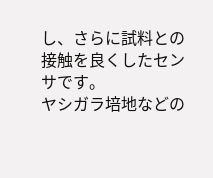し、さらに試料との接触を良くしたセンサです。
ヤシガラ培地などの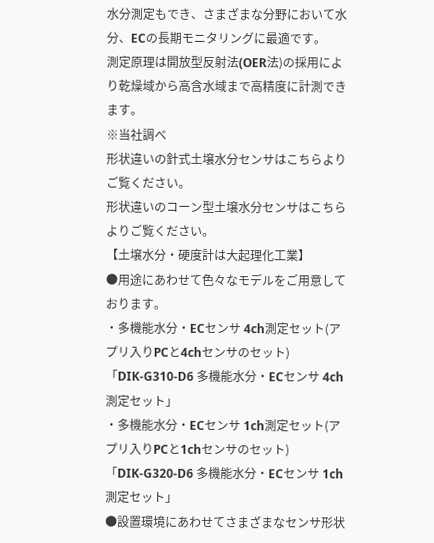水分測定もでき、さまざまな分野において水分、ECの長期モニタリングに最適です。
測定原理は開放型反射法(OER法)の採用により乾燥域から高含水域まで高精度に計測できます。
※当社調べ
形状違いの針式土壌水分センサはこちらよりご覧ください。
形状違いのコーン型土壌水分センサはこちらよりご覧ください。
【土壌水分・硬度計は大起理化工業】
●用途にあわせて色々なモデルをご用意しております。
・多機能水分・ECセンサ 4ch測定セット(アプリ入りPCと4chセンサのセット)
「DIK-G310-D6 多機能水分・ECセンサ 4ch測定セット」
・多機能水分・ECセンサ 1ch測定セット(アプリ入りPCと1chセンサのセット)
「DIK-G320-D6 多機能水分・ECセンサ 1ch測定セット」
●設置環境にあわせてさまざまなセンサ形状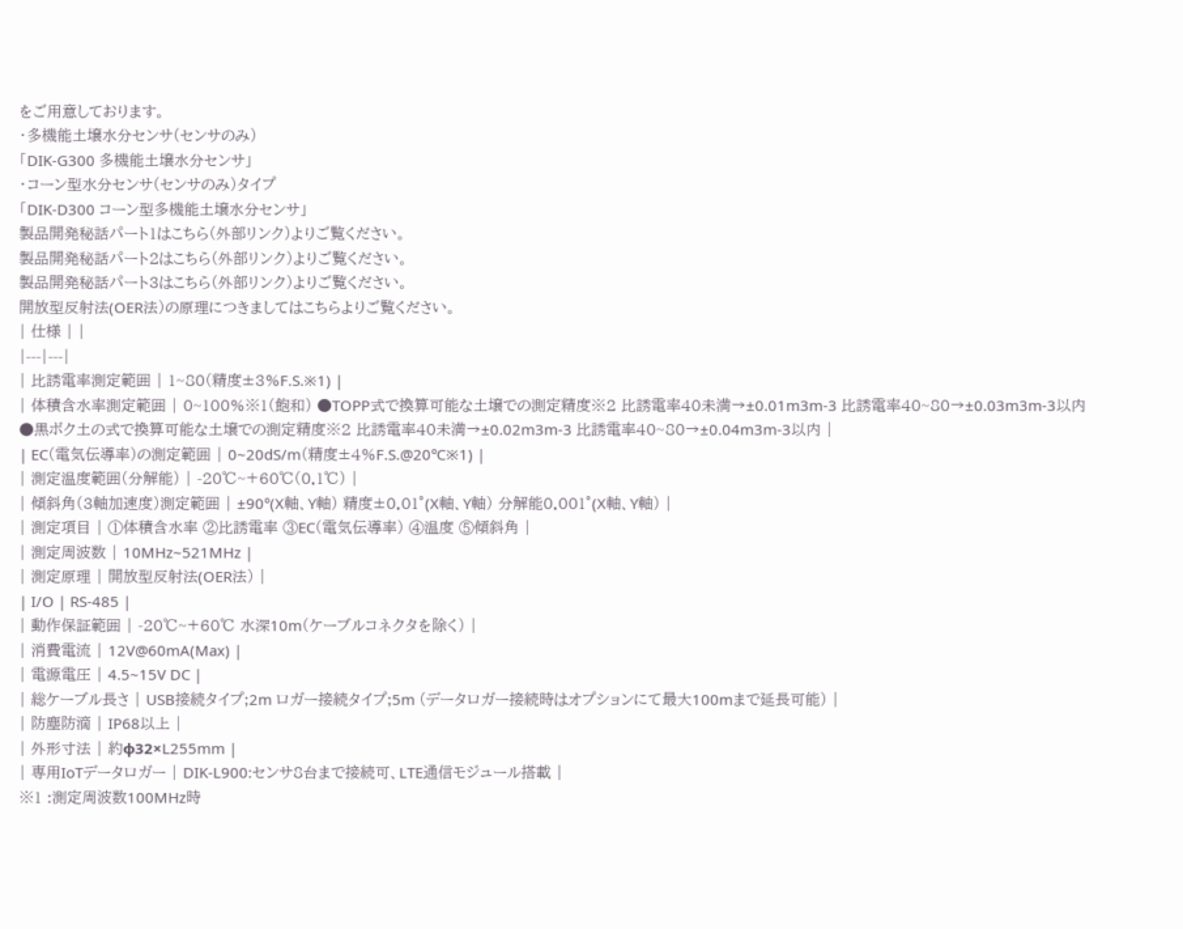をご用意しております。
・多機能土壌水分センサ(センサのみ)
「DIK-G300 多機能土壌水分センサ」
・コーン型水分センサ(センサのみ)タイプ
「DIK-D300 コーン型多機能土壌水分センサ」
製品開発秘話パート1はこちら(外部リンク)よりご覧ください。
製品開発秘話パート2はこちら(外部リンク)よりご覧ください。
製品開発秘話パート3はこちら(外部リンク)よりご覧ください。
開放型反射法(OER法)の原理につきましてはこちらよりご覧ください。
| 仕様 | |
|---|---|
| 比誘電率測定範囲 | 1~80(精度±3%F.S.※1) |
| 体積含水率測定範囲 | 0~100%※1(飽和) ●TOPP式で換算可能な土壌での測定精度※2 比誘電率40未満→±0.01m3m-3 比誘電率40~80→±0.03m3m-3以内 ●黒ボク土の式で換算可能な土壌での測定精度※2 比誘電率40未満→±0.02m3m-3 比誘電率40~80→±0.04m3m-3以内 |
| EC(電気伝導率)の測定範囲 | 0~20dS/m(精度±4%F.S.@20℃※1) |
| 測定温度範囲(分解能) | -20℃~+60℃(0.1℃) |
| 傾斜角(3軸加速度)測定範囲 | ±90°(X軸、Y軸) 精度±0.01°(X軸、Y軸) 分解能0.001°(X軸、Y軸) |
| 測定項目 | ①体積含水率 ②比誘電率 ③EC(電気伝導率) ④温度 ⑤傾斜角 |
| 測定周波数 | 10MHz~521MHz |
| 測定原理 | 開放型反射法(OER法) |
| I/O | RS-485 |
| 動作保証範囲 | -20℃~+60℃ 水深10m(ケーブルコネクタを除く) |
| 消費電流 | 12V@60mA(Max) |
| 電源電圧 | 4.5~15V DC |
| 総ケーブル長さ | USB接続タイプ;2m ロガー接続タイプ;5m (データロガー接続時はオプションにて最大100mまで延長可能) |
| 防塵防滴 | IP68以上 |
| 外形寸法 | 約φ32×L255mm |
| 専用IoTデータロガー | DIK-L900:センサ8台まで接続可、LTE通信モジュール搭載 |
※1 :測定周波数100MHz時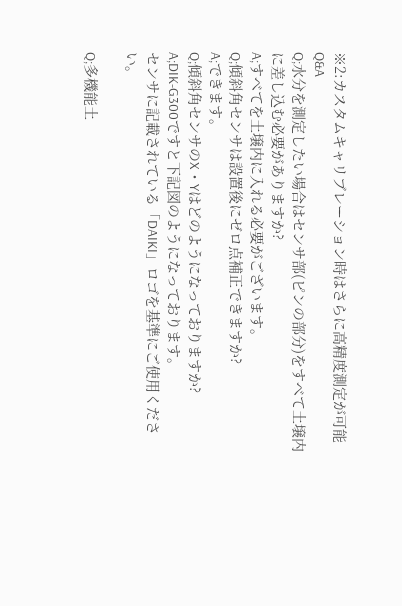※2:カスタムキャリブレーション時はさらに高精度測定が可能
Q&A
Q;水分を測定したい場合はセンサ部(ピンの部分)をすべて土壌内に差し込む必要がありますか?
A;すべてを土壌内に入れる必要がございます。
Q;傾斜角センサは設置後にゼロ点補正できますか?
A;できます。
Q;傾斜角センサのX・Yはどのようになっておりますか?
A;DIK-G300ですと下記図のようになっております。
センサに記載されている「DAIKI」ロゴを基準にご使用ください。

Q;多機能土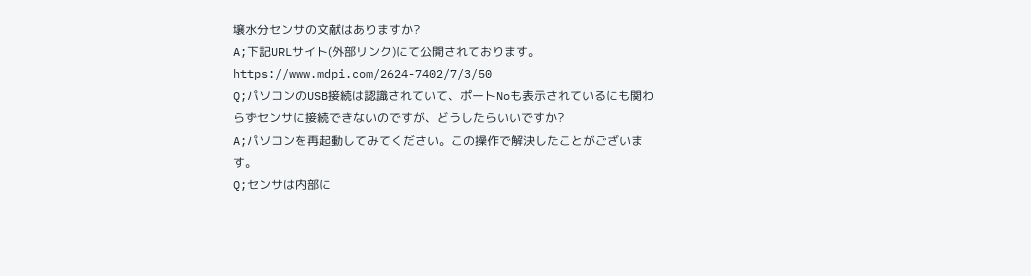壌水分センサの文献はありますか?
A;下記URLサイト(外部リンク)にて公開されております。
https://www.mdpi.com/2624-7402/7/3/50
Q;パソコンのUSB接続は認識されていて、ポートNoも表示されているにも関わらずセンサに接続できないのですが、どうしたらいいですか?
A;パソコンを再起動してみてください。この操作で解決したことがございます。
Q;センサは内部に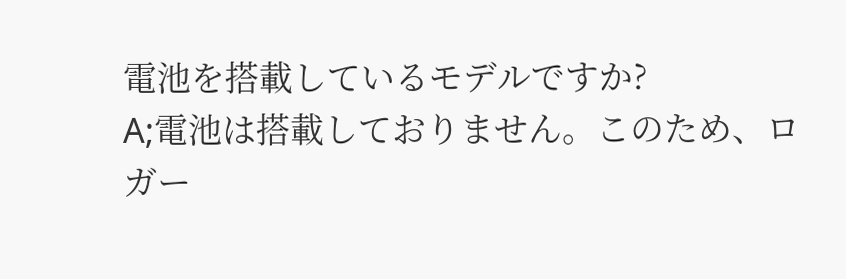電池を搭載しているモデルですか?
A;電池は搭載しておりません。このため、ロガー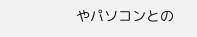やパソコンとの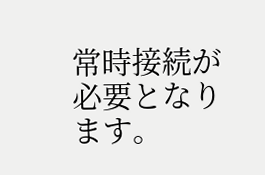常時接続が必要となります。